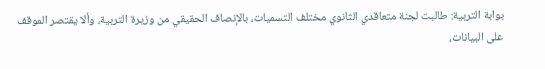بوابة التربية: طالبت لجنة متعاقدي الثانوي مختلف التسميات، بالإنصاف الحقيقي من وزيرة التربية، وألا يقتصر الموقف على البيانات،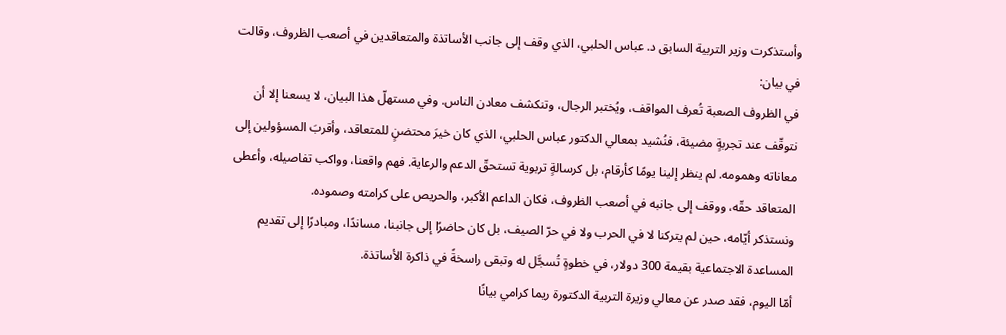وأستذكرت وزير التربية السابق د. عباس الحلبي، الذي وقف إلى جانب الأساتذة والمتعاقدين في أصعب الظروف، وقالت في بيان:
في الظروف الصعبة تُعرف المواقف، ويُختبر الرجال، وتنكشف معادن الناس. وفي مستهلّ هذا البيان، لا يسعنا إلا أن نتوقّف عند تجربةٍ مضيئة، فنُشيد بمعالي الدكتور عباس الحلبي، الذي كان خيرَ محتضنٍ للمتعاقد، وأقربَ المسؤولين إلى معاناته وهمومه. لم ينظر إلينا يومًا كأرقام، بل كرسالةٍ تربوية تستحقّ الدعم والرعاية. فهم واقعنا، وواكب تفاصيله، وأعطى المتعاقد حقّه، ووقف إلى جانبه في أصعب الظروف، فكان الداعم الأكبر، والحريص على كرامته وصموده.
ونستذكر أيّامه، حين لم يتركنا لا في الحرب ولا في حرّ الصيف، بل كان حاضرًا إلى جانبنا، مساندًا، ومبادرًا إلى تقديم المساعدة الاجتماعية بقيمة 300 دولار، في خطوةٍ تُسجَّل له وتبقى راسخةً في ذاكرة الأساتذة.
أمّا اليوم، فقد صدر عن معالي وزيرة التربية الدكتورة ريما كرامي بيانًا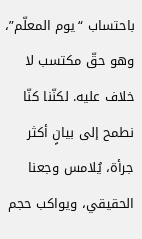باحتساب “يوم المعلّم”، وهو حقّ مكتسب لا خلاف عليه. لكنّنا كنّا نطمح إلى بيانٍ أكثر جرأة، يُلامس وجعنا الحقيقي، ويواكب حجم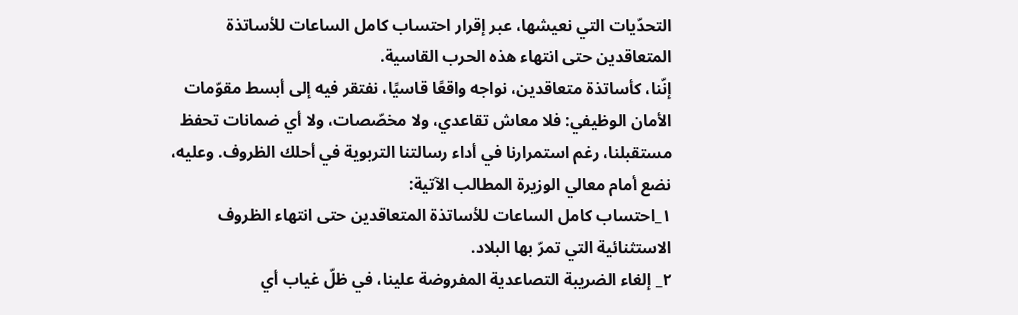التحدّيات التي نعيشها، عبر إقرار احتساب كامل الساعات للأساتذة المتعاقدين حتى انتهاء هذه الحرب القاسية.
إنّنا، كأساتذة متعاقدين، نواجه واقعًا قاسيًا، نفتقر فيه إلى أبسط مقوّمات الأمان الوظيفي: فلا معاش تقاعدي، ولا مخصّصات، ولا أي ضمانات تحفظ مستقبلنا، رغم استمرارنا في أداء رسالتنا التربوية في أحلك الظروف. وعليه، نضع أمام معالي الوزيرة المطالب الآتية:
١_احتساب كامل الساعات للأساتذة المتعاقدين حتى انتهاء الظروف الاستثنائية التي تمرّ بها البلاد.
٢_ إلغاء الضريبة التصاعدية المفروضة علينا، في ظلّ غياب أي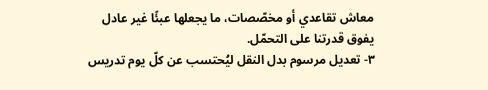معاش تقاعدي أو مخصّصات، ما يجعلها عبئًا غير عادل يفوق قدرتنا على التحمّل.
٣- تعديل مرسوم بدل النقل ليُحتسب عن كلّ يوم تدريس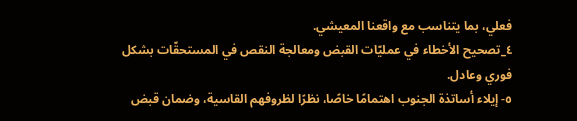فعلي، بما يتناسب مع واقعنا المعيشي.
٤_تصحيح الأخطاء في عمليّات القبض ومعالجة النقص في المستحقّات بشكل فوري وعادل.
٥- إيلاء أساتذة الجنوب اهتمامًا خاصًا، نظرًا لظروفهم القاسية، وضمان قبض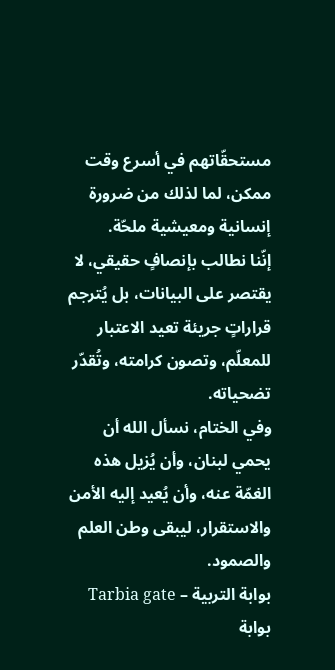مستحقّاتهم في أسرع وقت ممكن، لما لذلك من ضرورة إنسانية ومعيشية ملحّة.
إنّنا نطالب بإنصافٍ حقيقي، لا يقتصر على البيانات، بل يُترجم قراراتٍ جريئة تعيد الاعتبار للمعلّم، وتصون كرامته، وتُقدّر تضحياته.
وفي الختام، نسأل الله أن يحمي لبنان، وأن يُزيل هذه الغمّة عنه، وأن يُعيد إليه الأمن والاستقرار، ليبقى وطن العلم والصمود.
بوابة التربية – Tarbia gate بوابة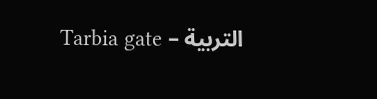التربية – Tarbia gate